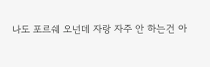나도 포르쉐 오넌데 자랑 자주 안 하는건 아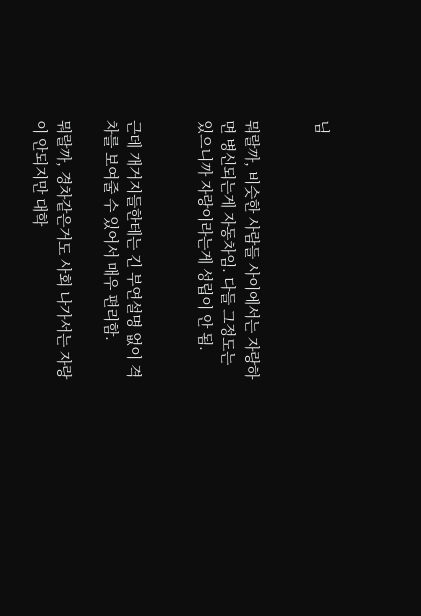님


뭐랄까, 비슷한 사람들 사이에서는 자랑하면 병신되는게 자동차임. 다들 그정도는 있으니까 자랑이라는게 성립이 안 됨.


근데 개거지들한테는 긴 부연설명 없이 격차를 보여줄 수 있어서 매우 편리함.

뭐랄까, 경차같은거도 사회 나가서는 자랑이 안되지만 대학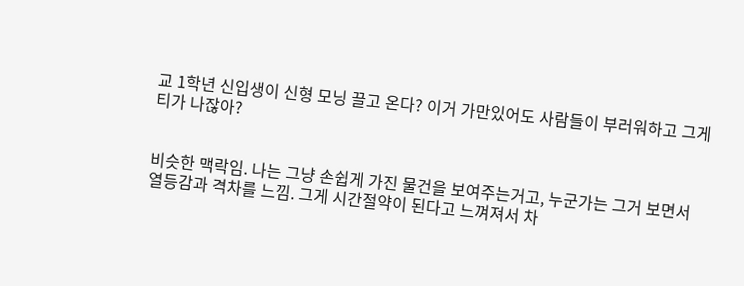교 1학년 신입생이 신형 모닝 끌고 온다? 이거 가만있어도 사람들이 부러워하고 그게 티가 나잖아?


비슷한 맥락임. 나는 그냥 손쉽게 가진 물건을 보여주는거고, 누군가는 그거 보면서 열등감과 격차를 느낌. 그게 시간절약이 된다고 느껴져서 차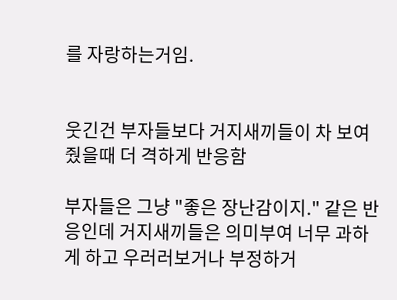를 자랑하는거임.


웃긴건 부자들보다 거지새끼들이 차 보여줬을때 더 격하게 반응함

부자들은 그냥 "좋은 장난감이지." 같은 반응인데 거지새끼들은 의미부여 너무 과하게 하고 우러러보거나 부정하거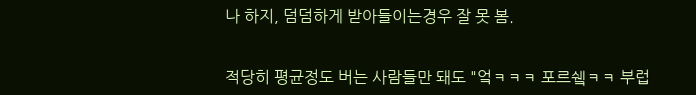나 하지, 덤덤하게 받아들이는경우 잘 못 봄.


적당히 평균정도 버는 사람들만 돼도 "엌ㅋㅋㅋ 포르쉨ㅋㅋ 부럽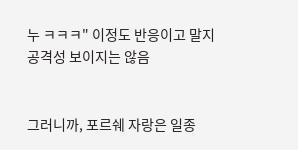누 ㅋㅋㅋ" 이정도 반응이고 말지 공격성 보이지는 않음


그러니까, 포르쉐 자랑은 일종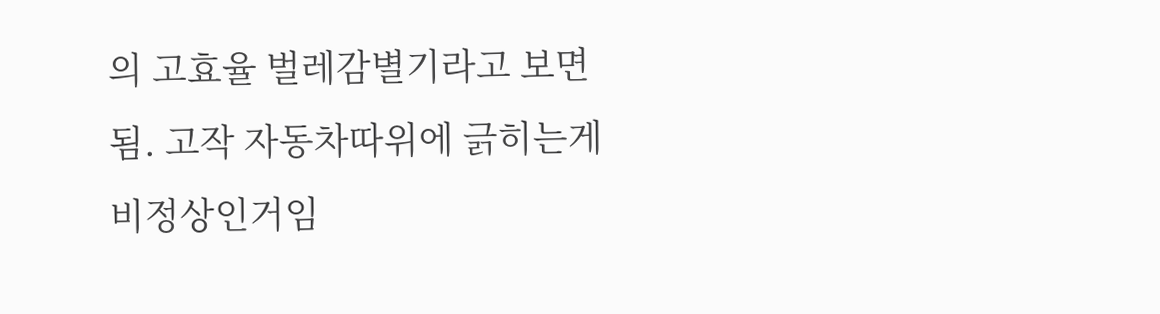의 고효율 벌레감별기라고 보면 됨. 고작 자동차따위에 긁히는게 비정상인거임